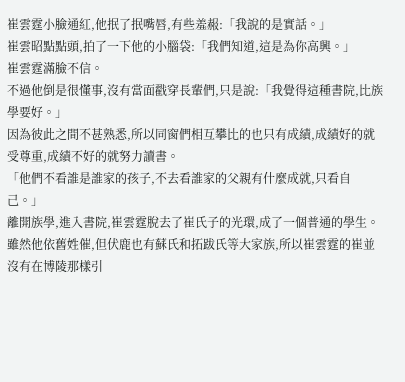崔雲霆小臉通紅,他抿了抿嘴唇,有些羞赧:「我說的是實話。」
崔雲昭點點頭,拍了一下他的小腦袋:「我們知道,這是為你高興。」
崔雲霆滿臉不信。
不過他倒是很懂事,沒有當面戳穿長輩們,只是說:「我覺得這種書院,比族學要好。」
因為彼此之間不甚熟悉,所以同窗們相互攀比的也只有成績,成績好的就受尊重,成績不好的就努力讀書。
「他們不看誰是誰家的孩子,不去看誰家的父親有什麼成就,只看自己。」
離開族學,進入書院,崔雲霆脫去了崔氏子的光環,成了一個普通的學生。
雖然他依舊姓催,但伏鹿也有蘇氏和拓跋氏等大家族,所以崔雲霆的崔並沒有在博陵那樣引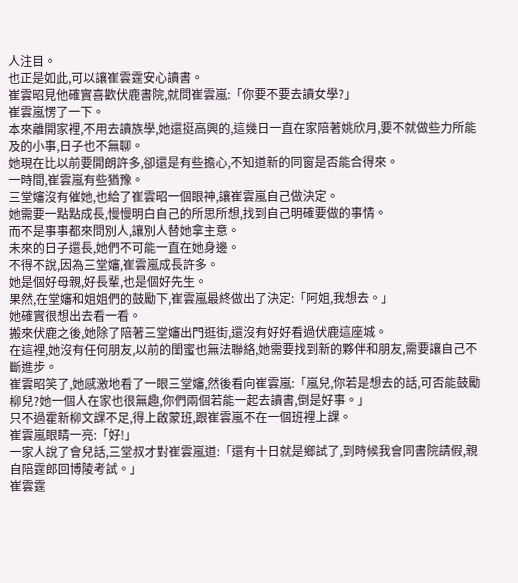人注目。
也正是如此,可以讓崔雲霆安心讀書。
崔雲昭見他確實喜歡伏鹿書院,就問崔雲嵐:「你要不要去讀女學?」
崔雲嵐愣了一下。
本來離開家裡,不用去讀族學,她還挺高興的,這幾日一直在家陪著姚欣月,要不就做些力所能及的小事,日子也不無聊。
她現在比以前要開朗許多,卻還是有些擔心,不知道新的同窗是否能合得來。
一時間,崔雲嵐有些猶豫。
三堂嬸沒有催她,也給了崔雲昭一個眼神,讓崔雲嵐自己做決定。
她需要一點點成長,慢慢明白自己的所思所想,找到自己明確要做的事情。
而不是事事都來問別人,讓別人替她拿主意。
未來的日子還長,她們不可能一直在她身邊。
不得不說,因為三堂嬸,崔雲嵐成長許多。
她是個好母親,好長輩,也是個好先生。
果然,在堂嬸和姐姐們的鼓勵下,崔雲嵐最終做出了決定:「阿姐,我想去。」
她確實很想出去看一看。
搬來伏鹿之後,她除了陪著三堂嬸出門逛街,還沒有好好看過伏鹿這座城。
在這裡,她沒有任何朋友,以前的閨蜜也無法聯絡,她需要找到新的夥伴和朋友,需要讓自己不斷進步。
崔雲昭笑了,她感激地看了一眼三堂嬸,然後看向崔雲嵐:「嵐兒,你若是想去的話,可否能鼓勵柳兒?她一個人在家也很無趣,你們兩個若能一起去讀書,倒是好事。」
只不過霍新柳文課不足,得上啟蒙班,跟崔雲嵐不在一個班裡上課。
崔雲嵐眼睛一亮:「好!」
一家人說了會兒話,三堂叔才對崔雲嵐道:「還有十日就是鄉試了,到時候我會同書院請假,親自陪霆郎回博陵考試。」
崔雲霆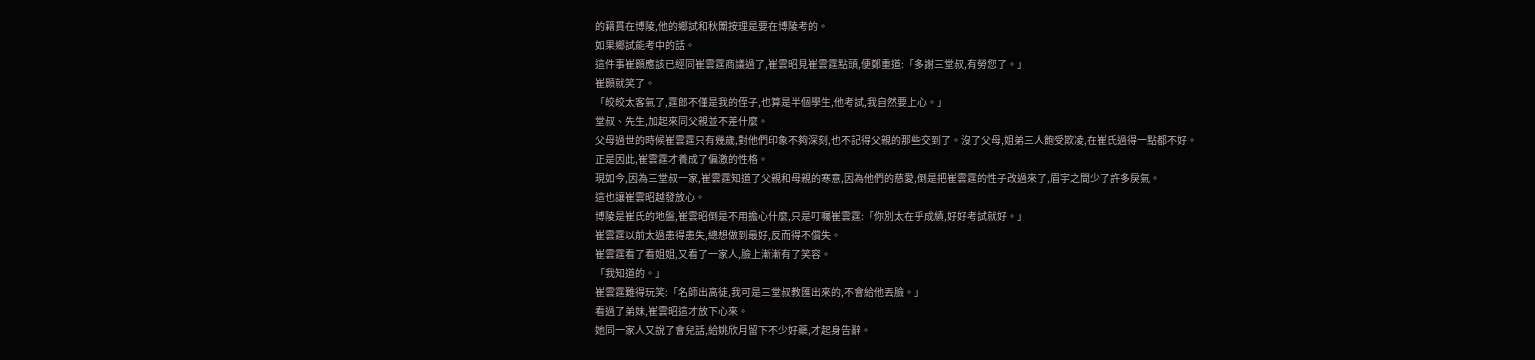的籍貫在博陵,他的鄉試和秋闈按理是要在博陵考的。
如果鄉試能考中的話。
這件事崔顥應該已經同崔雲霆商議過了,崔雲昭見崔雲霆點頭,便鄭重道:「多謝三堂叔,有勞您了。」
崔顥就笑了。
「皎皎太客氣了,霆郎不僅是我的侄子,也算是半個學生,他考試,我自然要上心。」
堂叔、先生,加起來同父親並不差什麼。
父母過世的時候崔雲霆只有幾歲,對他們印象不夠深刻,也不記得父親的那些交到了。沒了父母,姐弟三人飽受欺凌,在崔氏過得一點都不好。
正是因此,崔雲霆才養成了偏激的性格。
現如今,因為三堂叔一家,崔雲霆知道了父親和母親的寒意,因為他們的慈愛,倒是把崔雲霆的性子改過來了,眉宇之間少了許多戾氣。
這也讓崔雲昭越發放心。
博陵是崔氏的地盤,崔雲昭倒是不用擔心什麼,只是叮囑崔雲霆:「你別太在乎成績,好好考試就好。」
崔雲霆以前太過患得患失,總想做到最好,反而得不償失。
崔雲霆看了看姐姐,又看了一家人,臉上漸漸有了笑容。
「我知道的。」
崔雲霆難得玩笑:「名師出高徒,我可是三堂叔教匯出來的,不會給他丟臉。」
看過了弟妹,崔雲昭這才放下心來。
她同一家人又說了會兒話,給姚欣月留下不少好藥,才起身告辭。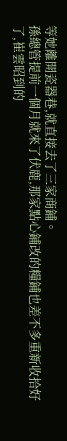等她離開瓷器巷,就直接去了三家商鋪。
孫總管提前一個月就來了伏鹿,那家點心鋪改的糧鋪也差不多重新收拾好了,崔雲昭到的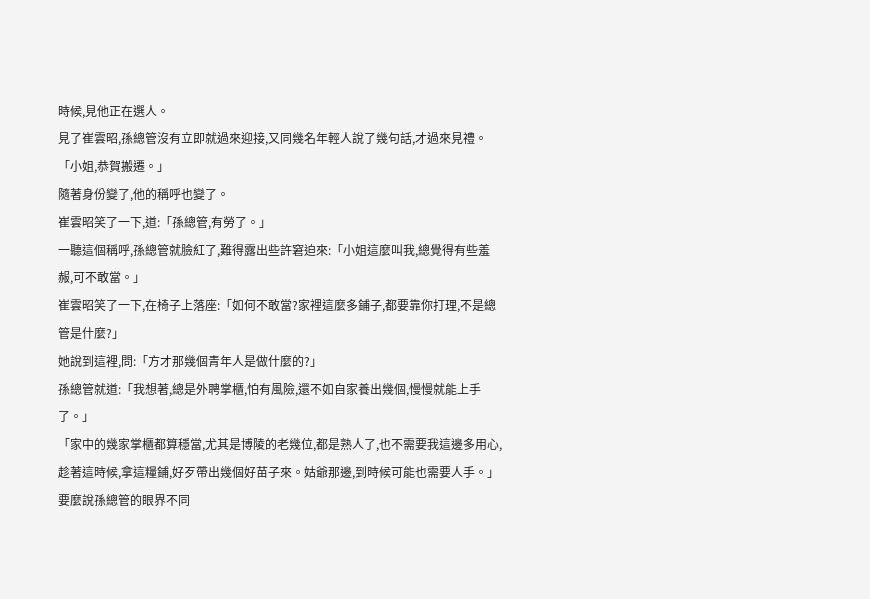時候,見他正在選人。
見了崔雲昭,孫總管沒有立即就過來迎接,又同幾名年輕人說了幾句話,才過來見禮。
「小姐,恭賀搬遷。」
隨著身份變了,他的稱呼也變了。
崔雲昭笑了一下,道:「孫總管,有勞了。」
一聽這個稱呼,孫總管就臉紅了,難得露出些許窘迫來:「小姐這麼叫我,總覺得有些羞赧,可不敢當。」
崔雲昭笑了一下,在椅子上落座:「如何不敢當?家裡這麼多鋪子,都要靠你打理,不是總管是什麼?」
她說到這裡,問:「方才那幾個青年人是做什麼的?」
孫總管就道:「我想著,總是外聘掌櫃,怕有風險,還不如自家養出幾個,慢慢就能上手了。」
「家中的幾家掌櫃都算穩當,尤其是博陵的老幾位,都是熟人了,也不需要我這邊多用心,趁著這時候,拿這糧鋪,好歹帶出幾個好苗子來。姑爺那邊,到時候可能也需要人手。」
要麼說孫總管的眼界不同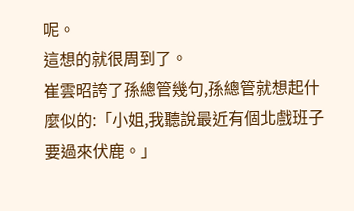呢。
這想的就很周到了。
崔雲昭誇了孫總管幾句,孫總管就想起什麼似的:「小姐,我聽說最近有個北戲班子要過來伏鹿。」